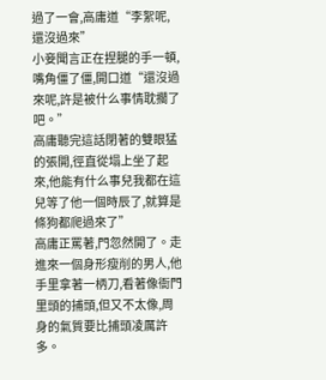過了一會,高庸道“李絮呢,還沒過來”
小妾聞言正在捏腿的手一頓,嘴角僵了僵,開口道“還沒過
來呢,許是被什么事情耽擱了吧。”
高庸聽完這話閉著的雙眼猛的張開,徑直從塌上坐了起來,他能有什么事兒我都在這兒等了他一個時辰了,就算是條狗都爬過來了”
高庸正罵著,門忽然開了。走進來一個身形瘦削的男人,他手里拿著一柄刀,看著像衙門里頭的捕頭,但又不太像,周身的氣質要比捕頭凌厲許多。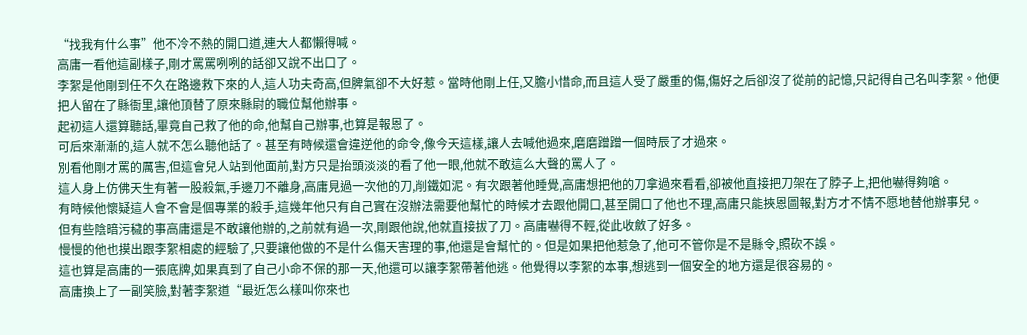“找我有什么事”他不冷不熱的開口道,連大人都懶得喊。
高庸一看他這副樣子,剛才罵罵咧咧的話卻又說不出口了。
李絮是他剛到任不久在路邊救下來的人,這人功夫奇高,但脾氣卻不大好惹。當時他剛上任,又膽小惜命,而且這人受了嚴重的傷,傷好之后卻沒了從前的記憶,只記得自己名叫李絮。他便把人留在了縣衙里,讓他頂替了原來縣尉的職位幫他辦事。
起初這人還算聽話,畢竟自己救了他的命,他幫自己辦事,也算是報恩了。
可后來漸漸的,這人就不怎么聽他話了。甚至有時候還會違逆他的命令,像今天這樣,讓人去喊他過來,磨磨蹭蹭一個時辰了才過來。
別看他剛才罵的厲害,但這會兒人站到他面前,對方只是抬頭淡淡的看了他一眼,他就不敢這么大聲的罵人了。
這人身上仿佛天生有著一股殺氣,手邊刀不離身,高庸見過一次他的刀,削鐵如泥。有次跟著他睡覺,高庸想把他的刀拿過來看看,卻被他直接把刀架在了脖子上,把他嚇得夠嗆。
有時候他懷疑這人會不會是個專業的殺手,這幾年他只有自己實在沒辦法需要他幫忙的時候才去跟他開口,甚至開口了他也不理,高庸只能挾恩圖報,對方才不情不愿地替他辦事兒。
但有些陰暗污穢的事高庸還是不敢讓他辦的,之前就有過一次,剛跟他說,他就直接拔了刀。高庸嚇得不輕,從此收斂了好多。
慢慢的他也摸出跟李絮相處的經驗了,只要讓他做的不是什么傷天害理的事,他還是會幫忙的。但是如果把他惹急了,他可不管你是不是縣令,照砍不誤。
這也算是高庸的一張底牌,如果真到了自己小命不保的那一天,他還可以讓李絮帶著他逃。他覺得以李絮的本事,想逃到一個安全的地方還是很容易的。
高庸換上了一副笑臉,對著李絮道“最近怎么樣叫你來也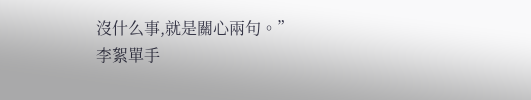沒什么事,就是關心兩句。”
李絮單手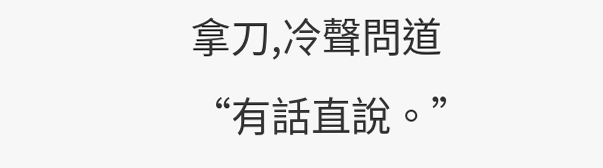拿刀,冷聲問道“有話直說。”